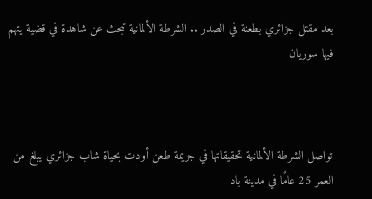بعد مقتل جزائري بطعنة في الصدر .. الشرطة الألمانية تبحث عن شاهدة في قضية يتهم فيها سوريان



تواصل الشرطة الألمانية تحقيقاتها في جريمة طعن أودت بحياة شاب جزائري يبلغ من العمر 25 عامًا في مدينة باد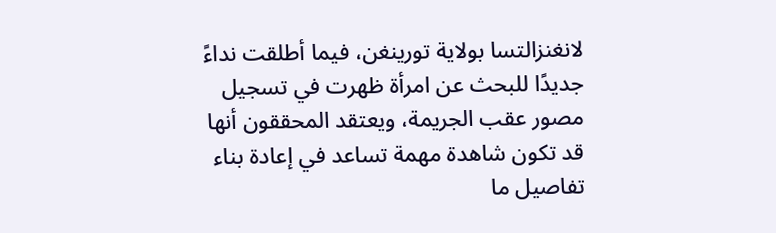لانغنزالتسا بولاية تورينغن، فيما أطلقت نداءً جديدًا للبحث عن امرأة ظهرت في تسجيل مصور عقب الجريمة، ويعتقد المحققون أنها قد تكون شاهدة مهمة تساعد في إعادة بناء تفاصيل ما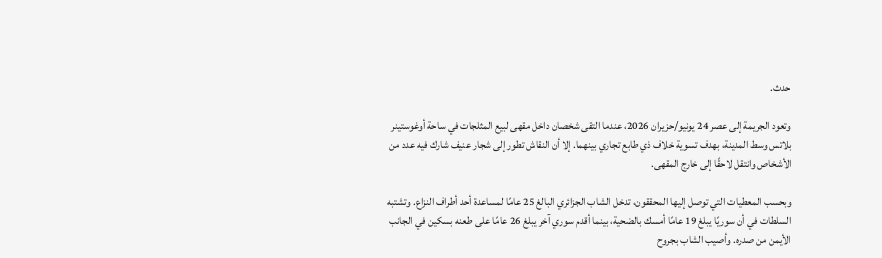حدث.

وتعود الجريمة إلى عصر 24 يونيو/حزيران 2026، عندما التقى شخصان داخل مقهى لبيع المثلجات في ساحة أوغوستينر بلاتس وسط المدينة، بهدف تسوية خلاف ذي طابع تجاري بينهما. إلا أن النقاش تطور إلى شجار عنيف شارك فيه عدد من الأشخاص وانتقل لاحقًا إلى خارج المقهى.

وبحسب المعطيات التي توصل إليها المحققون، تدخل الشاب الجزائري البالغ 25 عامًا لمساعدة أحد أطراف النزاع. وتشتبه السلطات في أن سوريًا يبلغ 19 عامًا أمسك بالضحية، بينما أقدم سوري آخر يبلغ 26 عامًا على طعنه بسكين في الجانب الأيمن من صدره. وأصيب الشاب بجروح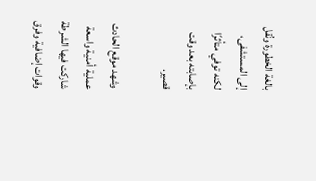بالغة الخطورة ونُقل إلى المستشفى، لكنه توفي متأثرًا بإصابته بعد وقت قصير.

وشهد موقع الحادث عملية أمنية واسعة شاركت فيها الشرطة وقوات إضافية وفرق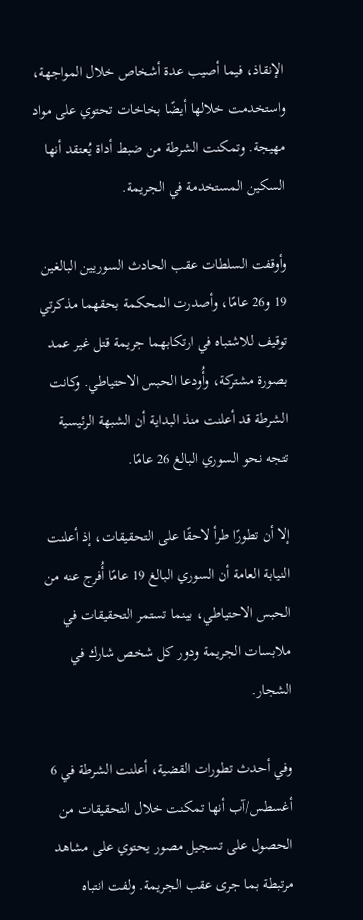الإنقاذ، فيما أصيب عدة أشخاص خلال المواجهة، واستخدمت خلالها أيضًا بخاخات تحتوي على مواد مهيجة. وتمكنت الشرطة من ضبط أداة يُعتقد أنها السكين المستخدمة في الجريمة.

وأوقفت السلطات عقب الحادث السوريين البالغين 19 و26 عامًا، وأصدرت المحكمة بحقهما مذكرتي توقيف للاشتباه في ارتكابهما جريمة قتل غير عمد بصورة مشتركة، وأُودعا الحبس الاحتياطي. وكانت الشرطة قد أعلنت منذ البداية أن الشبهة الرئيسية تتجه نحو السوري البالغ 26 عامًا.

إلا أن تطورًا طرأ لاحقًا على التحقيقات، إذ أعلنت النيابة العامة أن السوري البالغ 19 عامًا أُفرج عنه من الحبس الاحتياطي، بينما تستمر التحقيقات في ملابسات الجريمة ودور كل شخص شارك في الشجار.

وفي أحدث تطورات القضية، أعلنت الشرطة في 6 أغسطس/آب أنها تمكنت خلال التحقيقات من الحصول على تسجيل مصور يحتوي على مشاهد مرتبطة بما جرى عقب الجريمة. ولفت انتباه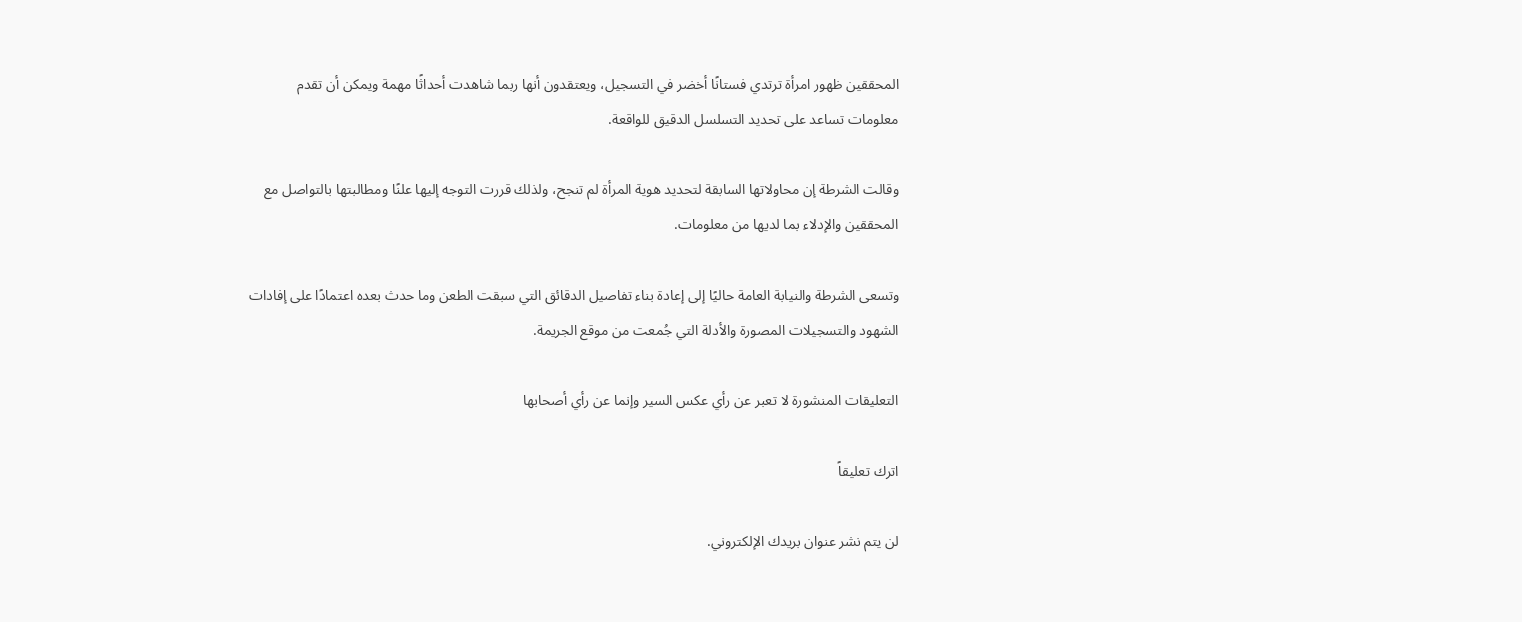المحققين ظهور امرأة ترتدي فستانًا أخضر في التسجيل، ويعتقدون أنها ربما شاهدت أحداثًا مهمة ويمكن أن تقدم معلومات تساعد على تحديد التسلسل الدقيق للواقعة.

وقالت الشرطة إن محاولاتها السابقة لتحديد هوية المرأة لم تنجح، ولذلك قررت التوجه إليها علنًا ومطالبتها بالتواصل مع المحققين والإدلاء بما لديها من معلومات.

وتسعى الشرطة والنيابة العامة حاليًا إلى إعادة بناء تفاصيل الدقائق التي سبقت الطعن وما حدث بعده اعتمادًا على إفادات الشهود والتسجيلات المصورة والأدلة التي جُمعت من موقع الجريمة.

التعليقات المنشورة لا تعبر عن رأي عكس السير وإنما عن رأي أصحابها

اترك تعليقاً

لن يتم نشر عنوان بريدك الإلكتروني.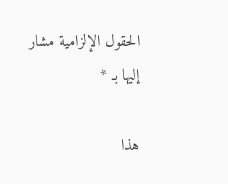الحقول الإلزامية مشار إليها بـ *

هذا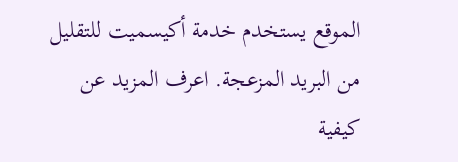الموقع يستخدم خدمة أكيسميت للتقليل من البريد المزعجة. اعرف المزيد عن كيفية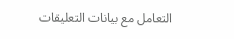التعامل مع بيانات التعليقات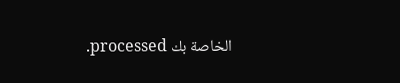الخاصة بك processed.